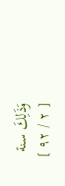وَذَلِكَ سنة
[ ٢ / ٩٢ ]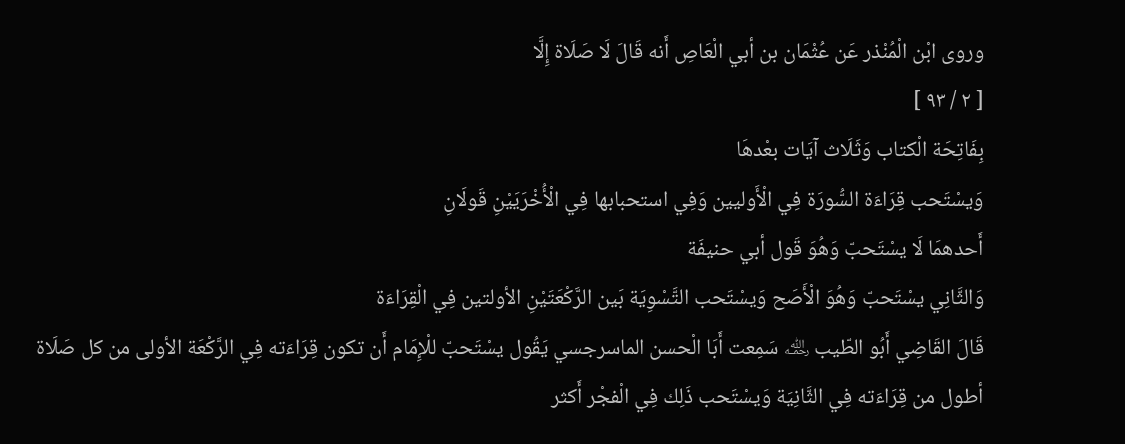وروى ابْن الْمُنْذر عَن عُثْمَان بن أبي الْعَاصِ أَنه قَالَ لَا صَلَاة إِلَّا
[ ٢ / ٩٣ ]
بِفَاتِحَة الْكتاب وَثَلَاث آيَات بعْدهَا
وَيسْتَحب قِرَاءَة السُّورَة فِي الْأَوليين وَفِي استحبابها فِي الْأُخْرَيَيْنِ قَولَانِ
أَحدهمَا لَا يسْتَحبّ وَهُوَ قَول أبي حنيفَة
وَالثَّانِي يسْتَحبّ وَهُوَ الْأَصَح وَيسْتَحب التَّسْوِيَة بَين الرَّكْعَتَيْنِ الأولتين فِي الْقِرَاءَة
قَالَ القَاضِي أَبُو الطّيب ﵀ سَمِعت أَبَا الْحسن الماسرجسي يَقُول يسْتَحبّ للْإِمَام أَن تكون قِرَاءَته فِي الرَّكْعَة الأولى من كل صَلَاة أطول من قِرَاءَته فِي الثَّانِيَة وَيسْتَحب ذَلِك فِي الْفجْر أَكثر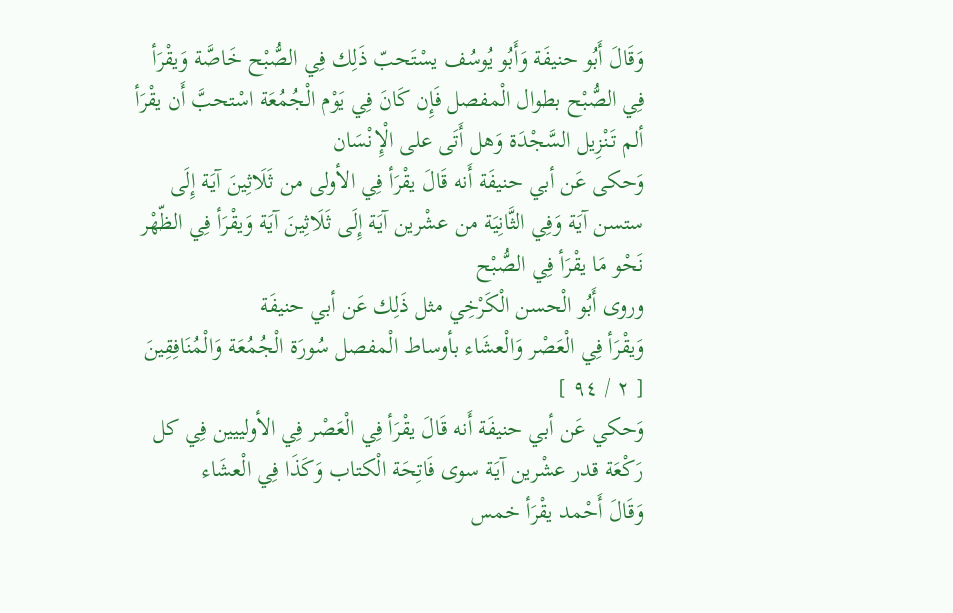وَقَالَ أَبُو حنيفَة وَأَبُو يُوسُف يسْتَحبّ ذَلِك فِي الصُّبْح خَاصَّة وَيقْرَأ فِي الصُّبْح بطوال الْمفصل فَإِن كَانَ فِي يَوْم الْجُمُعَة اسْتحبَّ أَن يقْرَأ ألم تَنْزِيل السَّجْدَة وَهل أَتَى على الْإِنْسَان
وَحكى عَن أبي حنيفَة أَنه قَالَ يقْرَأ فِي الأولى من ثَلَاثِينَ آيَة إِلَى ستسن آيَة وَفِي الثَّانِيَة من عشْرين آيَة إِلَى ثَلَاثِينَ آيَة وَيقْرَأ فِي الظّهْر نَحْو مَا يقْرَأ فِي الصُّبْح
وروى أَبُو الْحسن الْكَرْخِي مثل ذَلِك عَن أبي حنيفَة
وَيقْرَأ فِي الْعَصْر وَالْعشَاء بأوساط الْمفصل سُورَة الْجُمُعَة وَالْمُنَافِقِينَ
[ ٢ / ٩٤ ]
وَحكي عَن أبي حنيفَة أَنه قَالَ يقْرَأ فِي الْعَصْر فِي الأولييين فِي كل رَكْعَة قدر عشْرين آيَة سوى فَاتِحَة الْكتاب وَكَذَا فِي الْعشَاء
وَقَالَ أَحْمد يقْرَأ خمس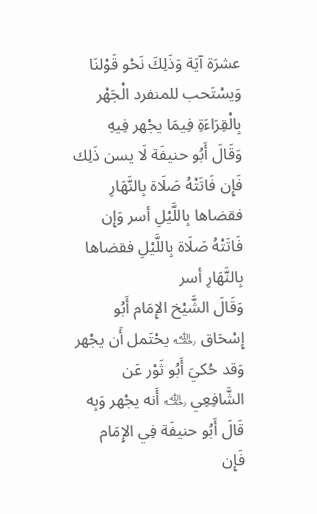عشرَة آيَة وَذَلِكَ نَحْو قَوْلنَا وَيسْتَحب للمنفرد الْجَهْر بِالْقِرَاءَةِ فِيمَا يجْهر فِيهِ
وَقَالَ أَبُو حنيفَة لَا يسن ذَلِك
فَإِن فَاتَتْهُ صَلَاة بِالنَّهَارِ فقضاها بِاللَّيْلِ أسر وَإِن فَاتَتْهُ صَلَاة بِاللَّيْلِ فقضاها بِالنَّهَارِ أسر
وَقَالَ الشَّيْخ الإِمَام أَبُو إِسْحَاق ﵀ يحْتَمل أَن يجْهر
وَقد حُكيَ أَبُو ثَوْر عَن الشَّافِعِي ﵀ أَنه يجْهر وَبِه قَالَ أَبُو حنيفَة فِي الإِمَام
فَإِن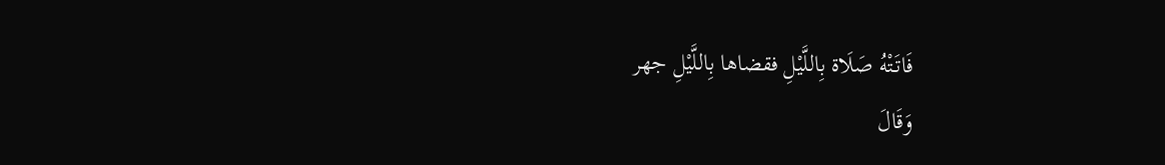فَاتَتْهُ صَلَاة بِاللَّيْلِ فقضاها بِاللَّيْلِ جهر
وَقَالَ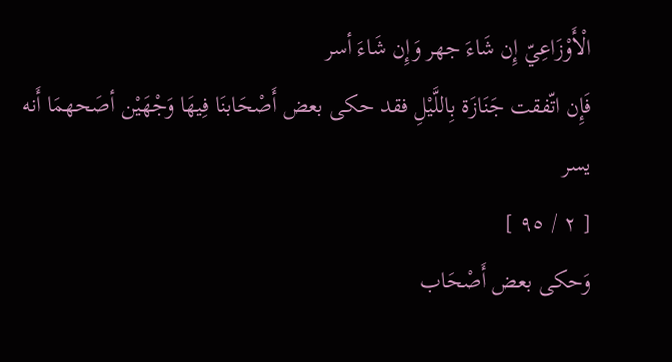الْأَوْزَاعِيّ إِن شَاءَ جهر وَإِن شَاءَ أسر
فَإِن اتّفقت جَنَازَة بِاللَّيْلِ فقد حكى بعض أَصْحَابنَا فِيهَا وَجْهَيْن أصَحهمَا أَنه يسر
[ ٢ / ٩٥ ]
وَحكى بعض أَصْحَاب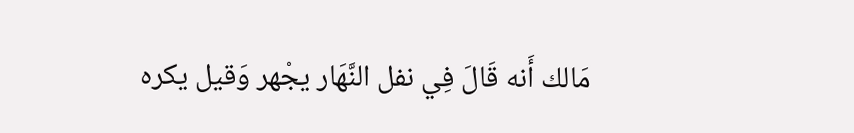مَالك أَنه قَالَ فِي نفل النَّهَار يجْهر وَقيل يكره